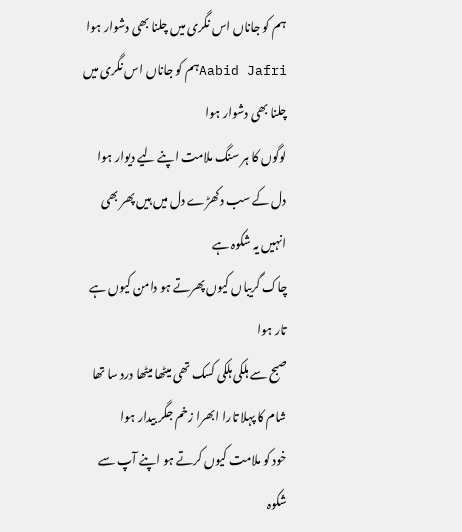ہم کو جاناں اس نگری میں چلنا بھی دشوار ہوا
Aabid Jafriہم کو جاناں اس نگری میں چلنا بھی دشوار ہوا
لوگوں کا ہر سنگ ملامت اپنے لیے دیوار ہوا
دل کے سب دکھڑے دل میں ہیں پھر بھی انہیں یہ شکوہ ہے
چاک گریباں کیوں پھرتے ہو دامن کیوں ہے تار ہوا
صبح سے ہلکی ہلکی کسک تھی میٹھا میٹھا درد سا تھا
شام کا پہلا تارا ابھرا زخم جگر بیدار ہوا
خود کو ملامت کیوں کرتے ہو اپنے آپ سے شکوہ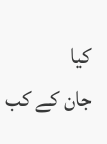کیا
جان کے کب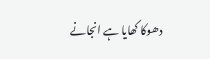دھوکا کھایا ہے انجانے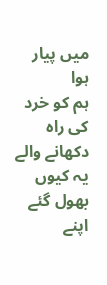میں پیار ہوا
ہم کو خرد کی راہ دکھانے والے یہ کیوں بھول گئے
اپنے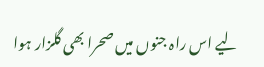لیے اس راہ جنوں میں صحرا بھی گلزار ہوا